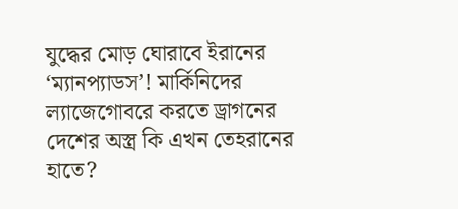যুদ্ধের মোড় ঘোরাবে ইরানের ‘ম্যানপ্যাডস’! মার্কিনিদের ল্যাজেগোবরে করতে ড্রাগনের দেশের অস্ত্র কি এখন তেহরানের হাতে?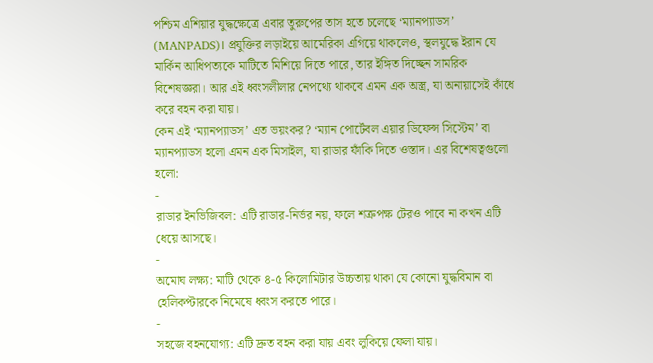পশ্চিম এশিয়ার যুদ্ধক্ষেত্রে এবার তুরুপের তাস হতে চলেছে ‘ম্যানপ্যাডস’ (MANPADS)। প্রযুক্তির লড়াইয়ে আমেরিকা এগিয়ে থাকলেও, স্থলযুদ্ধে ইরান যে মার্কিন আধিপত্যকে মাটিতে মিশিয়ে দিতে পারে, তার ইঙ্গিত দিচ্ছেন সামরিক বিশেষজ্ঞরা। আর এই ধ্বংসলীলার নেপথ্যে থাকবে এমন এক অস্ত্র, যা অনায়াসেই কাঁধে করে বহন করা যায়।
কেন এই ‘ম্যানপ্যাডস’ এত ভয়ংকর? ‘ম্যান পোর্টেবল এয়ার ডিফেন্স সিস্টেম’ বা ম্যানপ্যাডস হলো এমন এক মিসাইল, যা রাডার ফাঁকি দিতে ওস্তাদ। এর বিশেষত্বগুলো হলো:
-
রাডার ইনভিজিবল: এটি রাডার-নির্ভর নয়, ফলে শত্রুপক্ষ টেরও পাবে না কখন এটি ধেয়ে আসছে।
-
অমোঘ লক্ষ্য: মাটি থেকে ৪-৫ কিলোমিটার উচ্চতায় থাকা যে কোনো যুদ্ধবিমান বা হেলিকপ্টারকে নিমেষে ধ্বংস করতে পারে।
-
সহজে বহনযোগ্য: এটি দ্রুত বহন করা যায় এবং লুকিয়ে ফেলা যায়।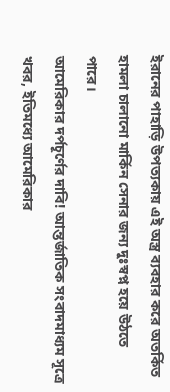ইরানের পাহাড়ি উপত্যকায় এই অস্ত্র ব্যবহার করে অতর্কিত হামলা চালানো মার্কিন সেনার জন্য দুঃস্বপ্ন হয়ে উঠতে পারে।
আমেরিকার দর্পচূর্ণের দাবি! আন্তর্জাতিক সংবাদমাধ্যম সূত্রে খবর, ইতিমধ্যে আমেরিকার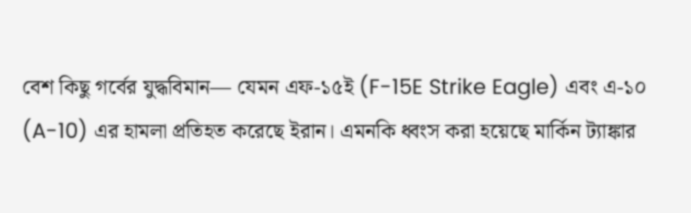বেশ কিছু গর্বের যুদ্ধবিমান— যেমন এফ-১৫ই (F-15E Strike Eagle) এবং এ-১০ (A-10) এর হামলা প্রতিহত করেছে ইরান। এমনকি ধ্বংস করা হয়েছে মার্কিন ট্যাঙ্কার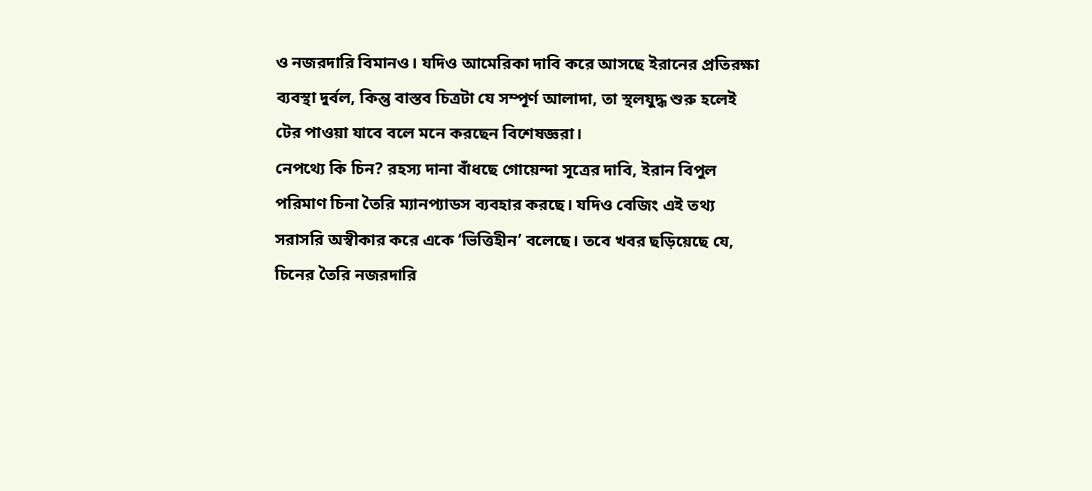ও নজরদারি বিমানও। যদিও আমেরিকা দাবি করে আসছে ইরানের প্রতিরক্ষা ব্যবস্থা দুর্বল, কিন্তু বাস্তব চিত্রটা যে সম্পূর্ণ আলাদা, তা স্থলযুদ্ধ শুরু হলেই টের পাওয়া যাবে বলে মনে করছেন বিশেষজ্ঞরা।
নেপথ্যে কি চিন? রহস্য দানা বাঁধছে গোয়েন্দা সূত্রের দাবি, ইরান বিপুল পরিমাণ চিনা তৈরি ম্যানপ্যাডস ব্যবহার করছে। যদিও বেজিং এই তথ্য সরাসরি অস্বীকার করে একে ‘ভিত্তিহীন’ বলেছে। তবে খবর ছড়িয়েছে যে, চিনের তৈরি নজরদারি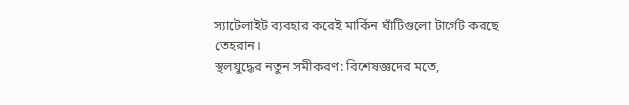স্যাটেলাইট ব্যবহার করেই মার্কিন ঘাঁটিগুলো টার্গেট করছে তেহরান।
স্থলযুদ্ধের নতুন সমীকরণ: বিশেষজ্ঞদের মতে,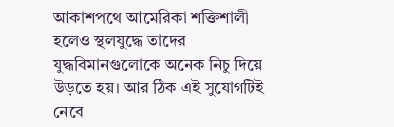আকাশপথে আমেরিকা শক্তিশালী হলেও স্থলযুদ্ধে তাদের যুদ্ধবিমানগুলোকে অনেক নিচু দিয়ে উড়তে হয়। আর ঠিক এই সুযোগটিই নেবে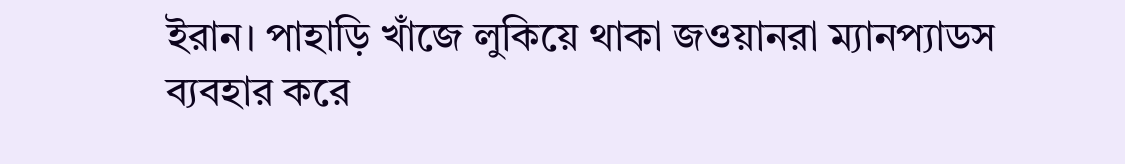ইরান। পাহাড়ি খাঁজে লুকিয়ে থাকা জওয়ানরা ম্যানপ্যাডস ব্যবহার করে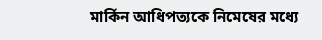মার্কিন আধিপত্যকে নিমেষের মধ্যে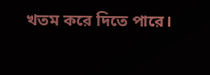খতম করে দিতে পারে।